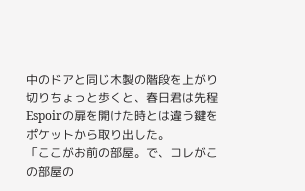中のドアと同じ木製の階段を上がり切りちょっと歩くと、春日君は先程Espoirの扉を開けた時とは違う鍵をポケットから取り出した。
「ここがお前の部屋。で、コレがこの部屋の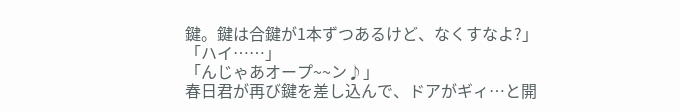鍵。鍵は合鍵が1本ずつあるけど、なくすなよ?」
「ハイ……」
「んじゃあオープ~~ン♪」
春日君が再び鍵を差し込んで、ドアがギィ…と開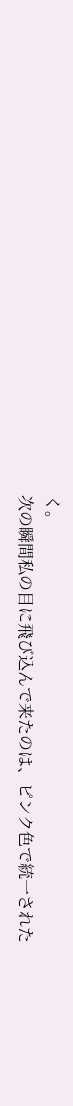く。
次の瞬間私の目に飛び込んで来たのは、ピンク色で統一された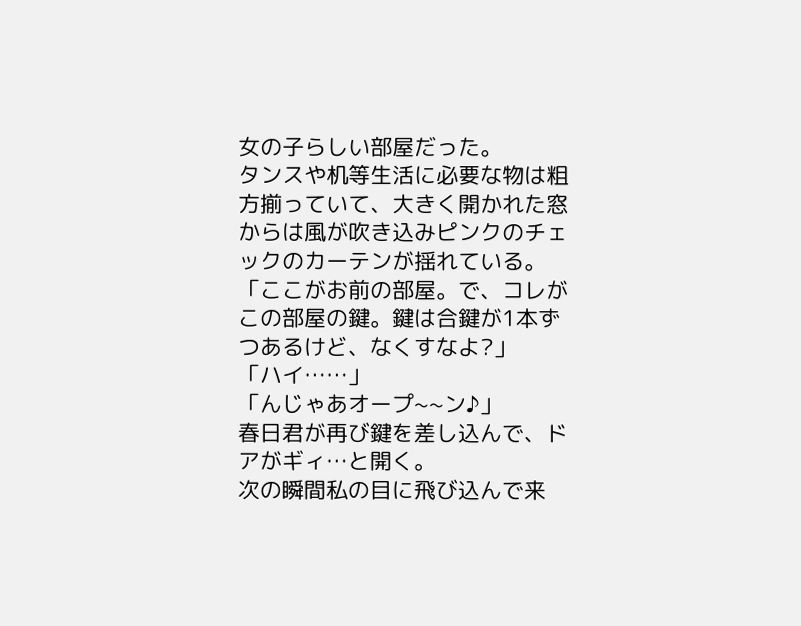女の子らしい部屋だった。
タンスや机等生活に必要な物は粗方揃っていて、大きく開かれた窓からは風が吹き込みピンクのチェックのカーテンが揺れている。
「ここがお前の部屋。で、コレがこの部屋の鍵。鍵は合鍵が1本ずつあるけど、なくすなよ?」
「ハイ……」
「んじゃあオープ~~ン♪」
春日君が再び鍵を差し込んで、ドアがギィ…と開く。
次の瞬間私の目に飛び込んで来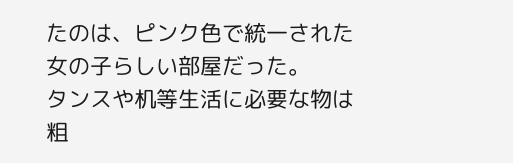たのは、ピンク色で統一された女の子らしい部屋だった。
タンスや机等生活に必要な物は粗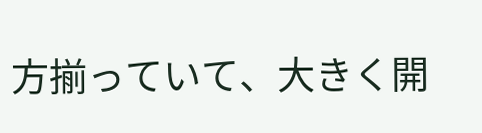方揃っていて、大きく開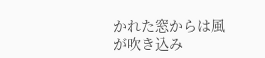かれた窓からは風が吹き込み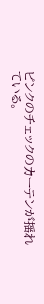ピンクのチェックのカーテンが揺れている。